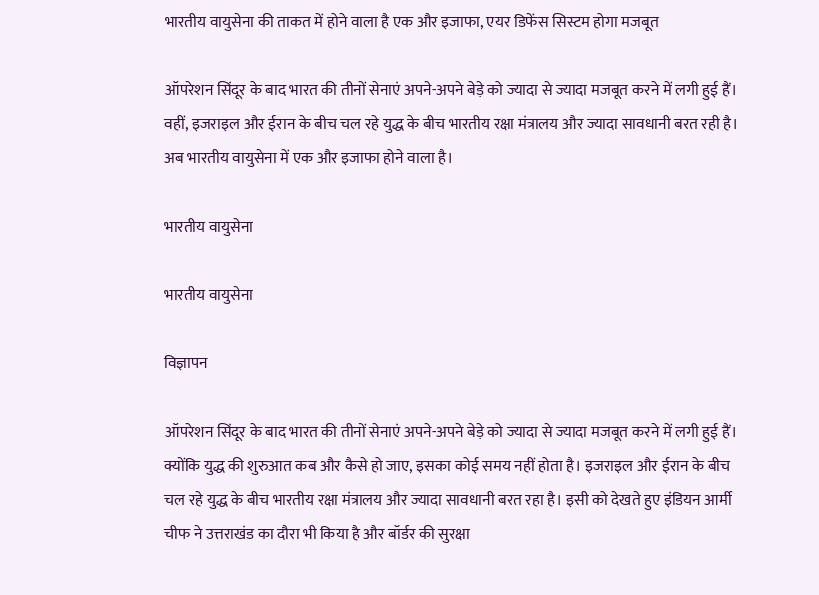भारतीय वायुसेना की ताकत में होने वाला है एक और इजाफा, एयर डिफेंस सिस्टम होगा मजबूत

ऑपरेशन सिंदूर के बाद भारत की तीनों सेनाएं अपने-अपने बेड़े को ज्यादा से ज्यादा मजबूत करने में लगी हुई हैं। वहीं, इजराइल और ईरान के बीच चल रहे युद्ध के बीच भारतीय रक्षा मंत्रालय और ज्यादा सावधानी बरत रही है। अब भारतीय वायुसेना में एक और इजाफा होने वाला है।

भारतीय वायुसेना

भारतीय वायुसेना

विज्ञापन

ऑपरेशन सिंदूर के बाद भारत की तीनों सेनाएं अपने-अपने बेड़े को ज्यादा से ज्यादा मजबूत करने में लगी हुई हैं। क्योंकि युद्ध की शुरुआत कब और कैसे हो जाए, इसका कोई समय नहीं होता है। इजराइल और ईरान के बीच चल रहे युद्ध के बीच भारतीय रक्षा मंत्रालय और ज्यादा सावधानी बरत रहा है। इसी को देखते हुए इंडियन आर्मी चीफ ने उत्तराखंड का दौरा भी किया है और बॉर्डर की सुरक्षा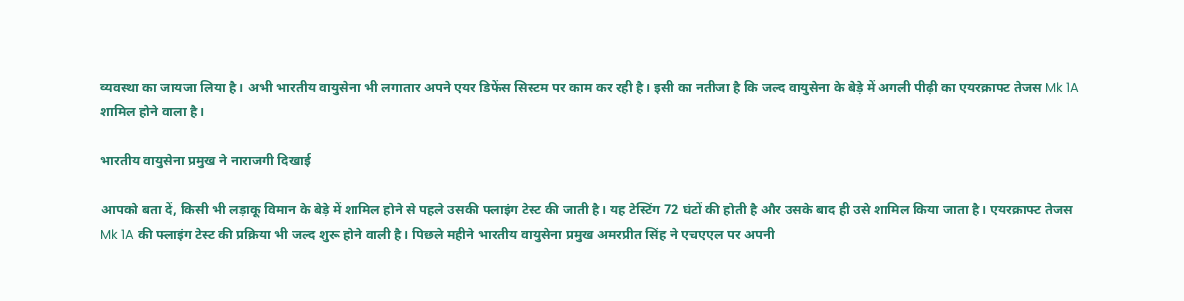व्यवस्था का जायजा लिया है। अभी भारतीय वायुसेना भी लगातार अपने एयर डिफेंस सिस्टम पर काम कर रही है। इसी का नतीजा है कि जल्द वायुसेना के बेड़े में अगली पीढ़ी का एयरक्राफ्ट तेजस Mk 1A शामिल होने वाला है।

भारतीय वायुसेना प्रमुख ने नाराजगी दिखाई

आपको बता दें, किसी भी लड़ाकू विमान के बेड़े में शामिल होने से पहले उसकी फ्लाइंग टेस्ट की जाती है। यह टेस्टिंग 72 घंटों की होती है और उसके बाद ही उसे शामिल किया जाता है। एयरक्राफ्ट तेजस Mk 1A की फ्लाइंग टेस्ट की प्रक्रिया भी जल्द शुरू होने वाली है। पिछले महीने भारतीय वायुसेना प्रमुख अमरप्रीत सिंह ने एचएएल पर अपनी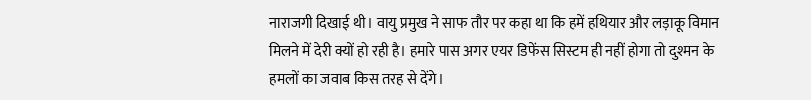नाराजगी दिखाई थी। वायु प्रमुख ने साफ तौर पर कहा था कि हमें हथियार और लड़ाकू विमान मिलने में देरी क्यों हो रही है। हमारे पास अगर एयर डिफेंस सिस्टम ही नहीं होगा तो दुश्मन के हमलों का जवाब किस तरह से देंगे।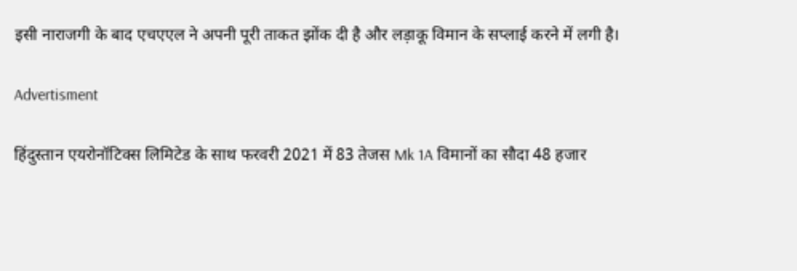इसी नाराजगी के बाद एचएएल ने अपनी पूरी ताकत झोंक दी है और लड़ाकू विमान के सप्लाई करने में लगी है।

Advertisment

हिंदुस्तान एयरोनॉटिक्स लिमिटेड के साथ फरवरी 2021 में 83 तेजस Mk 1A विमानों का सौदा 48 हजार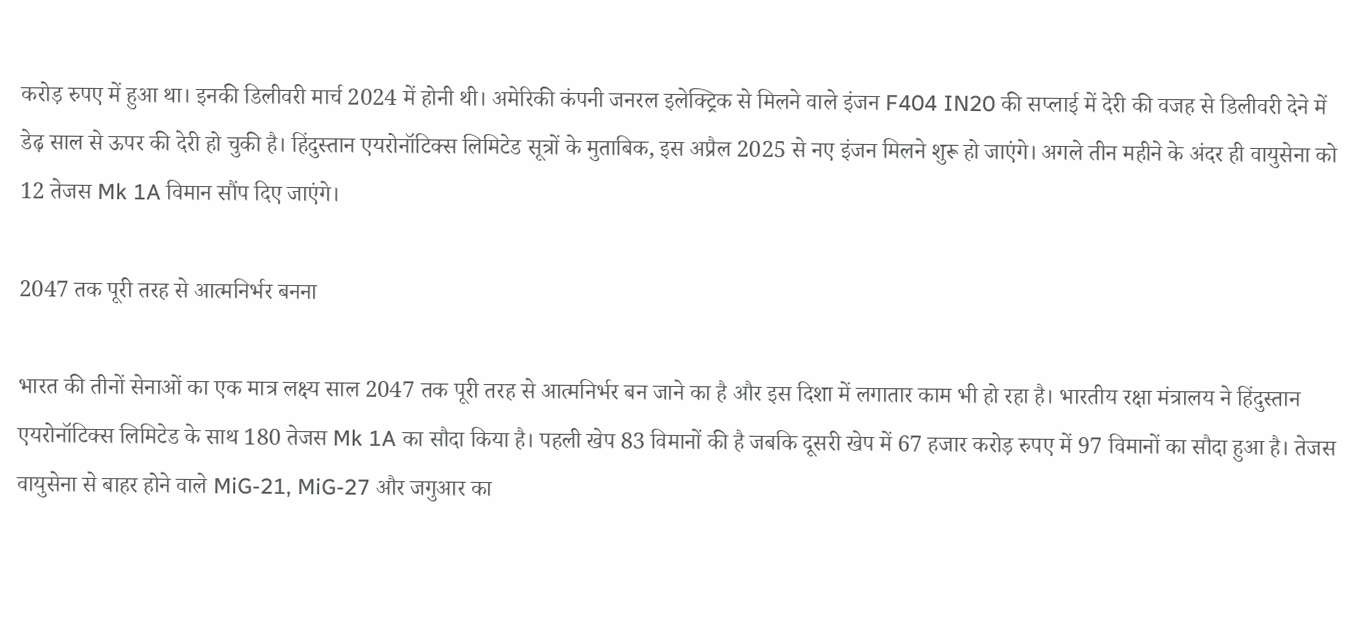करोड़ रुपए में हुआ था। इनकी डिलीवरी मार्च 2024 में होनी थी। अमेरिकी कंपनी जनरल इलेक्ट्रिक से मिलने वाले इंजन F404 IN20 की सप्लाई में देरी की वजह से डिलीवरी देने में डेढ़ साल से ऊपर की देरी हो चुकी है। हिंदुस्तान एयरोनॉटिक्स लिमिटेड सूत्रों के मुताबिक, इस अप्रैल 2025 से नए इंजन मिलने शुरू हो जाएंगे। अगले तीन महीने के अंदर ही वायुसेना को 12 तेजस Mk 1A विमान सौंप दिए जाएंगे।

2047 तक पूरी तरह से आत्मनिर्भर बनना

भारत की तीनों सेनाओं का एक मात्र लक्ष्य साल 2047 तक पूरी तरह से आत्मनिर्भर बन जाने का है और इस दिशा में लगातार काम भी हो रहा है। भारतीय रक्षा मंत्रालय ने हिंदुस्तान एयरोनॉटिक्स लिमिटेड के साथ 180 तेजस Mk 1A का सौदा किया है। पहली खेप 83 विमानों की है जबकि दूसरी खेप में 67 हजार करोड़ रुपए में 97 विमानों का सौदा हुआ है। तेजस वायुसेना से बाहर होने वाले MiG-21, MiG-27 और जगुआर का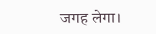जगह लेगा।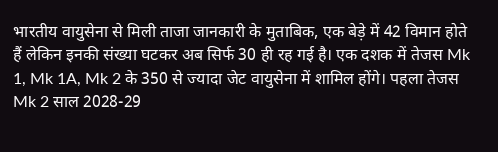भारतीय वायुसेना से मिली ताजा जानकारी के मुताबिक, एक बेड़े में 42 विमान होते हैं लेकिन इनकी संख्या घटकर अब सिर्फ 30 ही रह गई है। एक दशक में तेजस Mk 1, Mk 1A, Mk 2 के 350 से ज्यादा जेट वायुसेना में शामिल होंगे। पहला तेजस Mk 2 साल 2028-29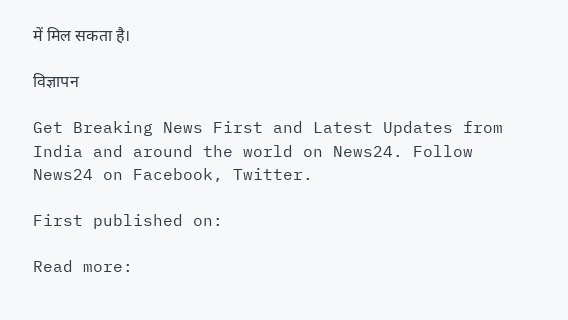में मिल सकता है।

विज्ञापन

Get Breaking News First and Latest Updates from India and around the world on News24. Follow News24 on Facebook, Twitter.

First published on:

Read more: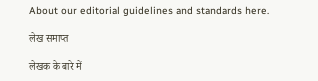About our editorial guidelines and standards here.

लेख समाप्त

लेखक के बारे में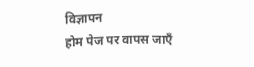विज्ञापन
होम पेज पर वापस जाएँ